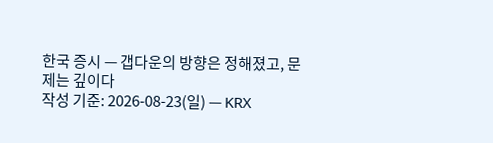한국 증시 — 갭다운의 방향은 정해졌고, 문제는 깊이다
작성 기준: 2026-08-23(일) — KRX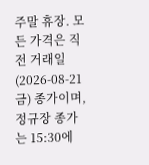주말 휴장. 모든 가격은 직전 거래일(2026-08-21 금) 종가이며, 정규장 종가는 15:30에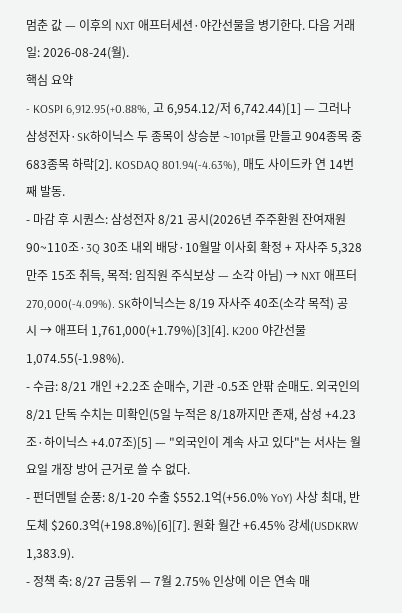멈춘 값 — 이후의 NXT 애프터세션·야간선물을 병기한다. 다음 거래일: 2026-08-24(월).
핵심 요약
- KOSPI 6,912.95(+0.88%, 고 6,954.12/저 6,742.44)[1] — 그러나 삼성전자·SK하이닉스 두 종목이 상승분 ~101pt를 만들고 904종목 중 683종목 하락[2]. KOSDAQ 801.94(-4.63%), 매도 사이드카 연 14번째 발동.
- 마감 후 시퀀스: 삼성전자 8/21 공시(2026년 주주환원 잔여재원 90~110조·3Q 30조 내외 배당·10월말 이사회 확정 + 자사주 5,328만주 15조 취득, 목적: 임직원 주식보상 — 소각 아님) → NXT 애프터 270,000(-4.09%). SK하이닉스는 8/19 자사주 40조(소각 목적) 공시 → 애프터 1,761,000(+1.79%)[3][4]. K200 야간선물 1,074.55(-1.98%).
- 수급: 8/21 개인 +2.2조 순매수, 기관 -0.5조 안팎 순매도. 외국인의 8/21 단독 수치는 미확인(5일 누적은 8/18까지만 존재, 삼성 +4.23조·하이닉스 +4.07조)[5] — "외국인이 계속 사고 있다"는 서사는 월요일 개장 방어 근거로 쓸 수 없다.
- 펀더멘털 순풍: 8/1-20 수출 $552.1억(+56.0% YoY) 사상 최대, 반도체 $260.3억(+198.8%)[6][7]. 원화 월간 +6.45% 강세(USDKRW 1,383.9).
- 정책 축: 8/27 금통위 — 7월 2.75% 인상에 이은 연속 매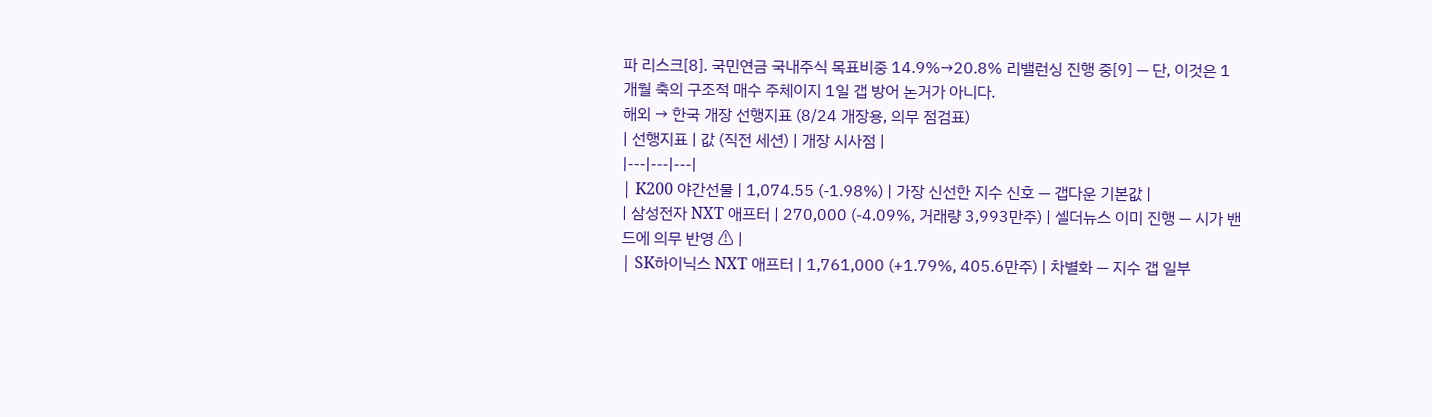파 리스크[8]. 국민연금 국내주식 목표비중 14.9%→20.8% 리밸런싱 진행 중[9] — 단, 이것은 1개월 축의 구조적 매수 주체이지 1일 갭 방어 논거가 아니다.
해외 → 한국 개장 선행지표 (8/24 개장용, 의무 점검표)
| 선행지표 | 값 (직전 세션) | 개장 시사점 |
|---|---|---|
| K200 야간선물 | 1,074.55 (-1.98%) | 가장 신선한 지수 신호 — 갭다운 기본값 |
| 삼성전자 NXT 애프터 | 270,000 (-4.09%, 거래량 3,993만주) | 셀더뉴스 이미 진행 — 시가 밴드에 의무 반영 ⚠ |
| SK하이닉스 NXT 애프터 | 1,761,000 (+1.79%, 405.6만주) | 차별화 — 지수 갭 일부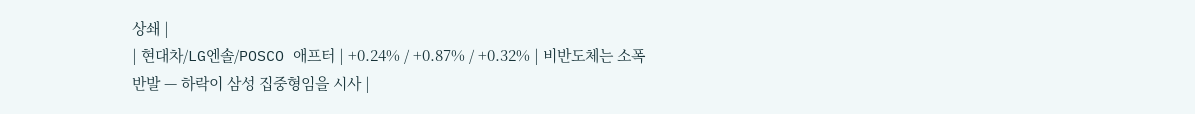상쇄 |
| 현대차/LG엔솔/POSCO 애프터 | +0.24% / +0.87% / +0.32% | 비반도체는 소폭 반발 — 하락이 삼성 집중형임을 시사 |